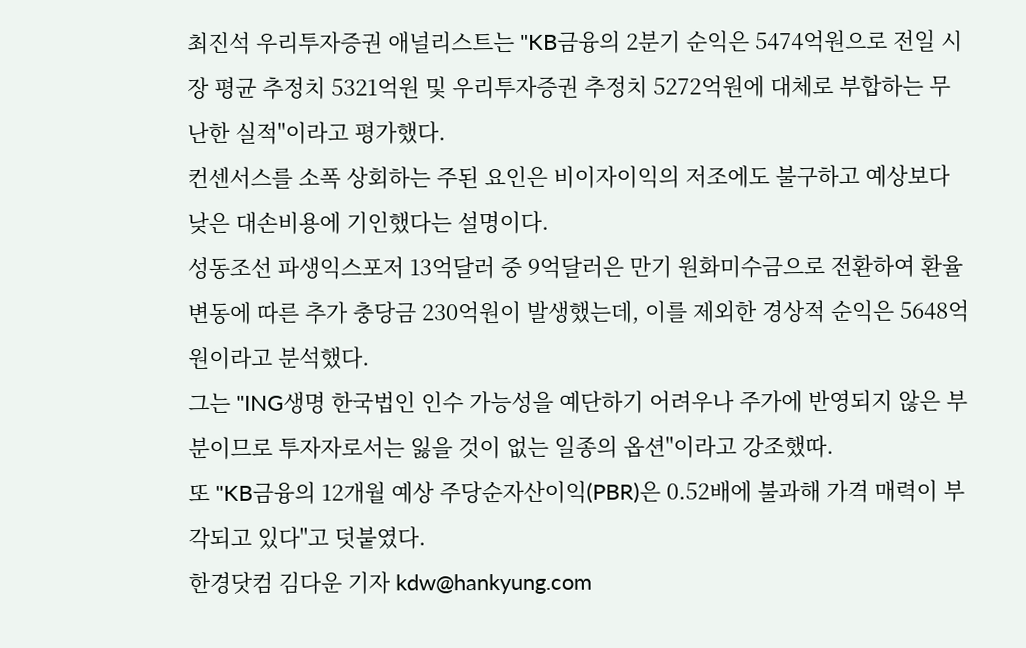최진석 우리투자증권 애널리스트는 "KB금융의 2분기 순익은 5474억원으로 전일 시장 평균 추정치 5321억원 및 우리투자증권 추정치 5272억원에 대체로 부합하는 무난한 실적"이라고 평가했다.
컨센서스를 소폭 상회하는 주된 요인은 비이자이익의 저조에도 불구하고 예상보다 낮은 대손비용에 기인했다는 설명이다.
성동조선 파생익스포저 13억달러 중 9억달러은 만기 원화미수금으로 전환하여 환율변동에 따른 추가 충당금 230억원이 발생했는데, 이를 제외한 경상적 순익은 5648억원이라고 분석했다.
그는 "ING생명 한국법인 인수 가능성을 예단하기 어려우나 주가에 반영되지 않은 부분이므로 투자자로서는 잃을 것이 없는 일종의 옵션"이라고 강조했따.
또 "KB금융의 12개월 예상 주당순자산이익(PBR)은 0.52배에 불과해 가격 매력이 부각되고 있다"고 덧붙였다.
한경닷컴 김다운 기자 kdw@hankyung.com